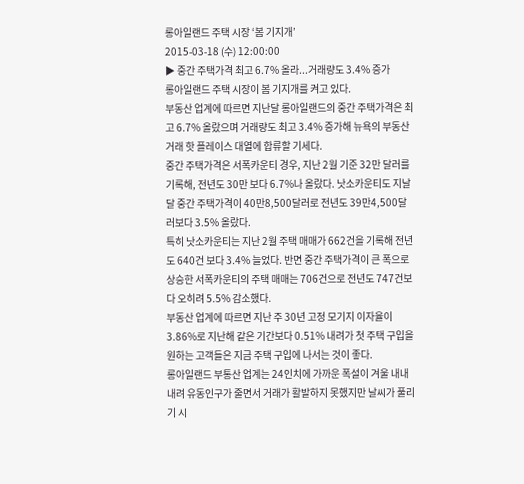롱아일랜드 주택 시장 ‘봄 기지개’
2015-03-18 (수) 12:00:00
▶ 중간 주택가격 최고 6.7% 올라...거래량도 3.4% 증가
롱아일랜드 주택 시장이 봄 기지개를 켜고 있다.
부동산 업계에 따르면 지난달 롱아일랜드의 중간 주택가격은 최고 6.7% 올랐으며 거래량도 최고 3.4% 증가해 뉴욕의 부동산 거래 핫 플레이스 대열에 합류할 기세다.
중간 주택가격은 서폭카운티 경우, 지난 2월 기준 32만 달러를 기록해, 전년도 30만 보다 6.7%나 올랐다. 낫소카운티도 지날 달 중간 주택가격이 40만8,500달러로 전년도 39만4,500달러보다 3.5% 올랐다.
특히 낫소카운티는 지난 2월 주택 매매가 662건을 기록해 전년도 640건 보다 3.4% 늘었다. 반면 중간 주택가격이 큰 폭으로 상승한 서폭카운티의 주택 매매는 706건으로 전년도 747건보다 오히려 5.5% 감소했다.
부동산 업계에 따르면 지난 주 30년 고정 모기지 이자율이 3.86%로 지난해 같은 기간보다 0.51% 내려가 첫 주택 구입을 원하는 고객들은 지금 주택 구입에 나서는 것이 좋다.
롱아일랜드 부통산 업계는 24인치에 가까운 폭설이 겨울 내내 내려 유동인구가 줄면서 거래가 활발하지 못했지만 날씨가 풀리기 시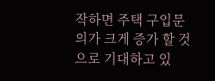작하면 주택 구입문의가 크게 증가 할 것으로 기대하고 있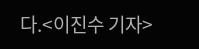다.<이진수 기자>